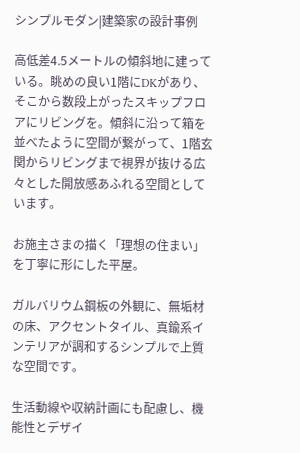シンプルモダン|建築家の設計事例

高低差4.5メートルの傾斜地に建っている。眺めの良い1階にDKがあり、そこから数段上がったスキップフロアにリビングを。傾斜に沿って箱を並べたように空間が繋がって、1階玄関からリビングまで視界が抜ける広々とした開放感あふれる空間としています。

お施主さまの描く「理想の住まい」を丁寧に形にした平屋。

ガルバリウム鋼板の外観に、無垢材の床、アクセントタイル、真鍮系インテリアが調和するシンプルで上質な空間です。

生活動線や収納計画にも配慮し、機能性とデザイ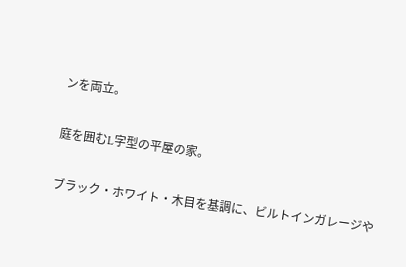ンを両立。

庭を囲むL字型の平屋の家。

ブラック・ホワイト・木目を基調に、ビルトインガレージや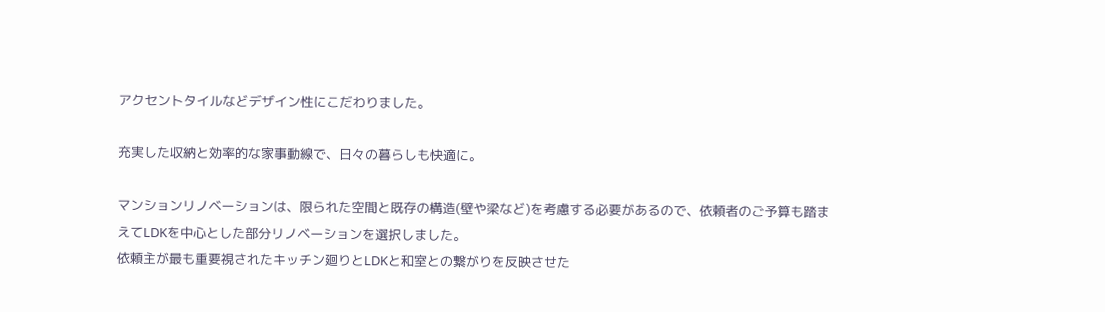アクセントタイルなどデザイン性にこだわりました。

充実した収納と効率的な家事動線で、日々の暮らしも快適に。

マンションリノベーションは、限られた空間と既存の構造(壁や梁など)を考慮する必要があるので、依頼者のご予算も踏まえてLDKを中心とした部分リノベーションを選択しました。
依頼主が最も重要視されたキッチン廻りとLDKと和室との繋がりを反映させた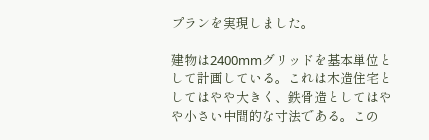プランを実現しました。

建物は2400mmグリッドを基本単位として計画している。これは木造住宅としてはやや大きく、鉄骨造としてはやや小さい中間的な寸法である。この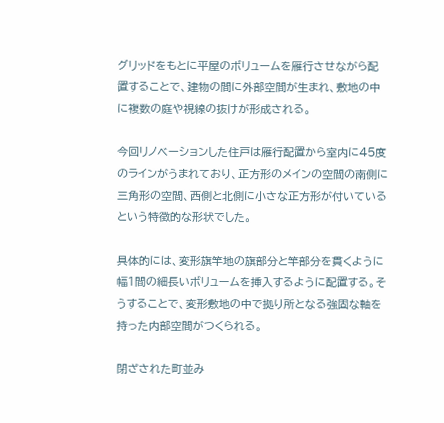グリッドをもとに平屋のボリュームを雁行させながら配置することで、建物の間に外部空間が生まれ、敷地の中に複数の庭や視線の抜けが形成される。

今回リノベーションした住戸は雁行配置から室内に45度のラインがうまれており、正方形のメインの空間の南側に三角形の空間、西側と北側に小さな正方形が付いているという特徴的な形状でした。

具体的には、変形旗竿地の旗部分と竿部分を貫くように幅1間の細長いボリュームを挿入するように配置する。そうすることで、変形敷地の中で拠り所となる強固な軸を持った内部空間がつくられる。

閉ざされた町並み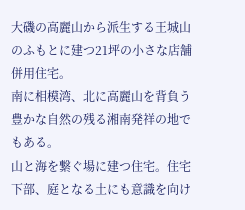大磯の高麗山から派生する王城山のふもとに建つ21坪の小さな店舗併用住宅。
南に相模湾、北に高麗山を背負う豊かな自然の残る湘南発祥の地でもある。
山と海を繋ぐ場に建つ住宅。住宅下部、庭となる土にも意識を向け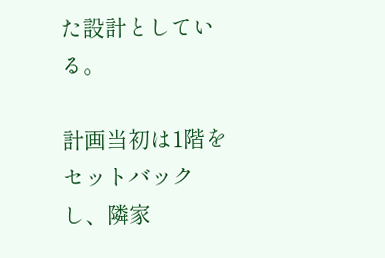た設計としている。

計画当初は1階をセットバックし、隣家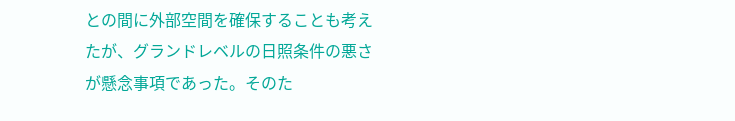との間に外部空間を確保することも考えたが、グランドレベルの日照条件の悪さが懸念事項であった。そのた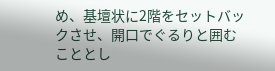め、基壇状に2階をセットバックさせ、開口でぐるりと囲むこととし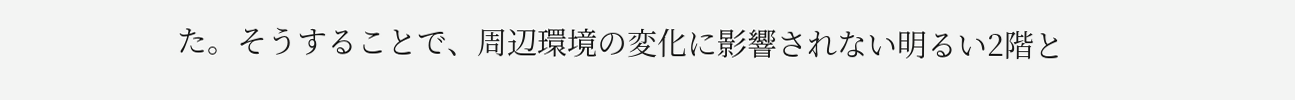た。そうすることで、周辺環境の変化に影響されない明るい2階と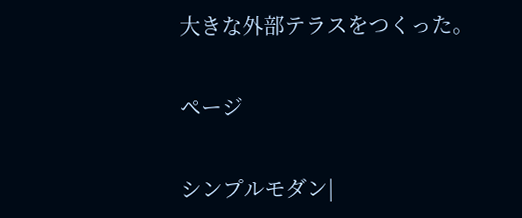大きな外部テラスをつくった。

ページ

シンプルモダン|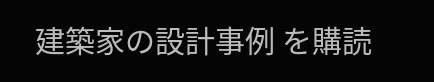建築家の設計事例 を購読